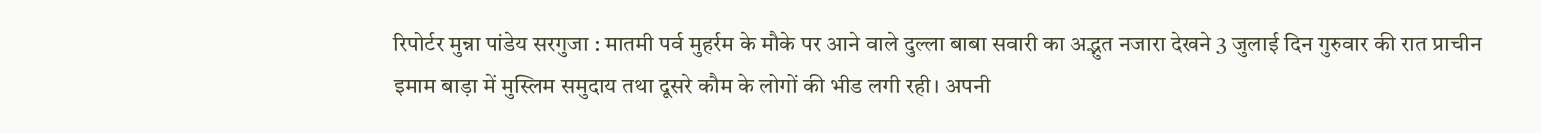रिपोर्टर मुन्ना पांडेय सरगुजा : मातमी पर्व मुहर्रम के मौके पर आने वाले दुल्ला बाबा सवारी का अद्भुत नजारा देखने 3 जुलाई दिन गुरुवार की रात प्राचीन इमाम बाड़ा में मुस्लिम समुदाय तथा दूसरे कौम के लोगों की भीड लगी रही। अपनी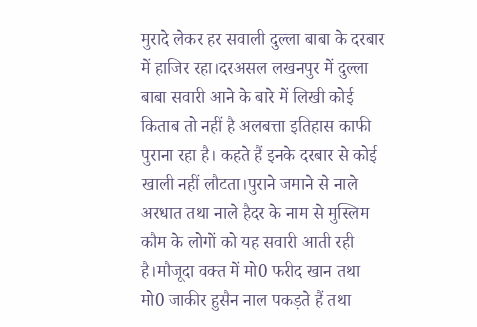मुरादे लेकर हर सवाली दुल्ला बाबा के दरबार में हाजिर रहा।दरअसल लखनपुर में दुल्ला बाबा सवारी आने के बारे में लिखी कोई किताब तो नहीं है अलबत्ता इतिहास काफी पुराना रहा है। कहते हैं इनके दरबार से कोई खाली नहीं लौटता।पुराने जमाने से नाले अरधात तथा नाले हैदर के नाम से मुस्लिम कौम के लोगों को यह सवारी आती रही है।मौजूदा वक्त में मो0 फरीद खान तथा मो0 जाकीर हुसैन नाल पकड़ते हैं तथा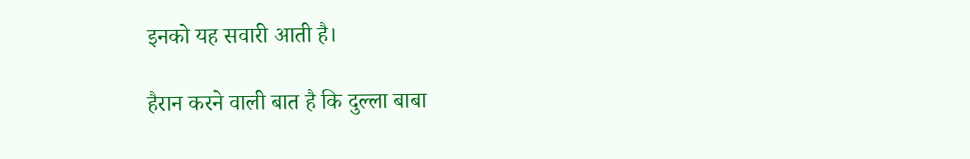इनको यह सवारी आती है।

हैरान करने वाली बात है कि दुल्ला बाबा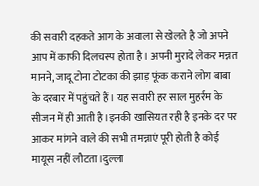की सवारी दहकते आग के अवाला से खेलते है जो अपने आप में काफी दिलचस्प होता है। अपनी मुरादे लेकर मन्नत मानने, जादू टोना टोटका की झाड़ फूंक कराने लोग बाबा के दरबार में पहुंचते हैं। यह सवारी हर साल मुहर्रम के सीजन में ही आती है।इनकी खासियत रही है इनके दर पर आकर मांगने वाले की सभी तमन्नाएं पूरी होती है कोई मायूस नहीं लौटता।दुल्ला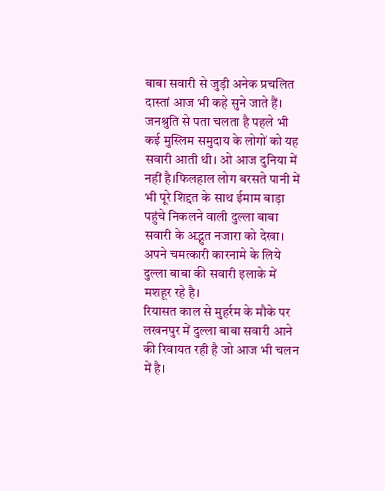बाबा सवारी से जुड़ी अनेक प्रचलित दास्तां आज भी कहे सुने जाते हैं। जनश्रुति से पता चलता है पहले भी कई मुस्लिम समुदाय के लोगों को यह सवारी आती थी। ओ आज दुनिया में नहीं है।फिलहाल लोग बरसते पानी में भी पूरे शिद्दत के साथ ईमाम बाड़ा पहुंचे निकलने वाली दुल्ला बाबा सवारी के अद्भुत नजारा को देखा।
अपने चमत्कारी कारनामे के लिये दुल्ला बाबा की सवारी इलाके में मशहूर रहे है।
रियासत काल से मुहर्रम के मौके पर लखनपुर में दुल्ला बाबा सवारी आने की रिवायत रही है जो आज भी चलन में है।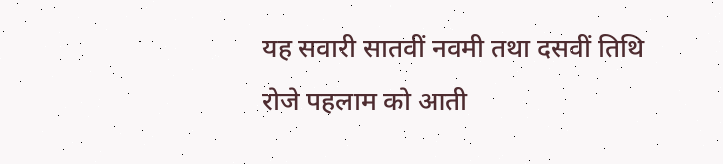यह सवारी सातवीं नवमी तथा दसवीं तिथि रोजे पहलाम को आती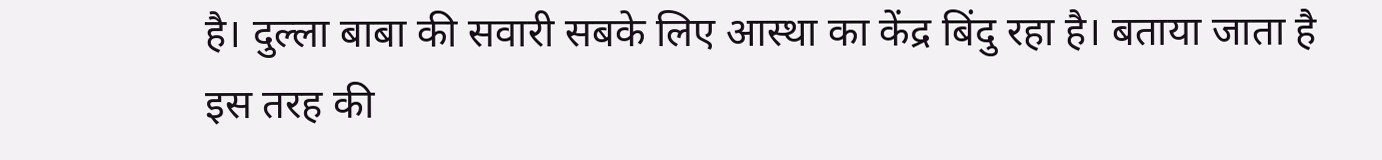है। दुल्ला बाबा की सवारी सबके लिए आस्था का केंद्र बिंदु रहा है। बताया जाता है इस तरह की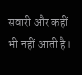सवारी और कहीं भी नहीं आती है।